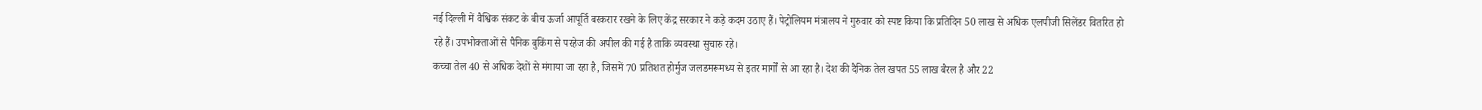नई दिल्ली में वैश्विक संकट के बीच ऊर्जा आपूर्ति बरकरार रखने के लिए केंद्र सरकार ने कड़े कदम उठाए हैं। पेट्रोलियम मंत्रालय ने गुरुवार को स्पष्ट किया कि प्रतिदिन 50 लाख से अधिक एलपीजी सिलेंडर वितरित हो रहे हैं। उपभोक्ताओं से पैनिक बुकिंग से परहेज की अपील की गई है ताकि व्यवस्था सुचारु रहे।
कच्चा तेल 40 से अधिक देशों से मंगाया जा रहा है, जिसमें 70 प्रतिशत होर्मुज जलडमरूमध्य से इतर मार्गों से आ रहा है। देश की दैनिक तेल खपत 55 लाख बैरल है और 22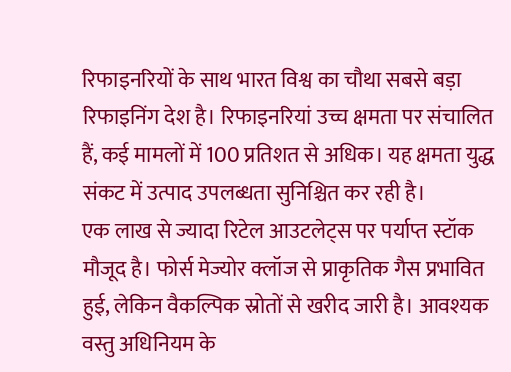रिफाइनरियों के साथ भारत विश्व का चौथा सबसे बड़ा रिफाइनिंग देश है। रिफाइनरियां उच्च क्षमता पर संचालित हैं, कई मामलों में 100 प्रतिशत से अधिक। यह क्षमता युद्ध संकट में उत्पाद उपलब्धता सुनिश्चित कर रही है।
एक लाख से ज्यादा रिटेल आउटलेट्स पर पर्याप्त स्टॉक मौजूद है। फोर्स मेज्योर क्लॉज से प्राकृतिक गैस प्रभावित हुई, लेकिन वैकल्पिक स्रोतों से खरीद जारी है। आवश्यक वस्तु अधिनियम के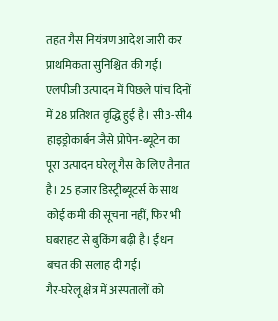तहत गैस नियंत्रण आदेश जारी कर प्राथमिकता सुनिश्चित की गई।
एलपीजी उत्पादन में पिछले पांच दिनों में 28 प्रतिशत वृद्धि हुई है। सी3-सी4 हाइड्रोकार्बन जैसे प्रोपेन-ब्यूटेन का पूरा उत्पादन घरेलू गैस के लिए तैनात है। 25 हजार डिस्ट्रीब्यूटर्स के साथ कोई कमी की सूचना नहीं, फिर भी घबराहट से बुकिंग बढ़ी है। ईंधन बचत की सलाह दी गई।
गैर-घरेलू क्षेत्र में अस्पतालों को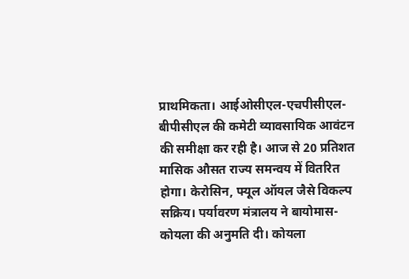प्राथमिकता। आईओसीएल-एचपीसीएल-बीपीसीएल की कमेटी व्यावसायिक आवंटन की समीक्षा कर रही है। आज से 20 प्रतिशत मासिक औसत राज्य समन्वय में वितरित होगा। केरोसिन, फ्यूल ऑयल जैसे विकल्प सक्रिय। पर्यावरण मंत्रालय ने बायोमास-कोयला की अनुमति दी। कोयला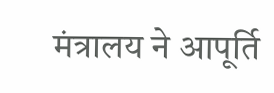मंत्रालय ने आपूर्ति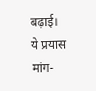बढ़ाई।
ये प्रयास मांग-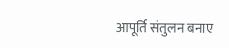आपूर्ति संतुलन बनाए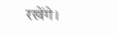रखेंगे।